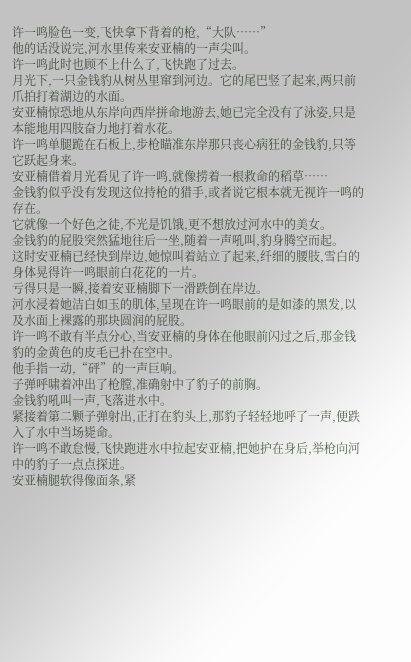许一鸣脸色一变,飞快拿下背着的枪,“大队……”
他的话没说完,河水里传来安亚楠的一声尖叫。
许一鸣此时也顾不上什么了,飞快跑了过去。
月光下,一只金钱豹从树丛里窜到河边。它的尾巴竖了起来,两只前爪拍打着湖边的水面。
安亚楠惊恐地从东岸向西岸拼命地游去,她已完全没有了泳姿,只是本能地用四肢奋力地打着水花。
许一鸣单腿跪在石板上,步枪瞄准东岸那只丧心病狂的金钱豹,只等它跃起身来。
安亚楠借着月光看见了许一鸣,就像捞着一根救命的稻草……
金钱豹似乎没有发现这位持枪的猎手,或者说它根本就无视许一鸣的存在。
它就像一个好色之徒,不光是饥饿,更不想放过河水中的美女。
金钱豹的屁股突然猛地往后一坐,随着一声吼叫,豹身腾空而起。
这时安亚楠已经快到岸边,她惊叫着站立了起来,纤细的腰肢,雪白的身体晃得许一鸣眼前白花花的一片。
亏得只是一瞬,接着安亚楠脚下一滑跌倒在岸边。
河水浸着她洁白如玉的肌体,呈现在许一鸣眼前的是如漆的黑发,以及水面上裸露的那块圆润的屁股。
许一鸣不敢有半点分心,当安亚楠的身体在他眼前闪过之后,那金钱豹的金黄色的皮毛已扑在空中。
他手指一动,“砰”的一声巨响。
子弹呼啸着冲出了枪膛,准确射中了豹子的前胸。
金钱豹吼叫一声,飞落进水中。
紧接着第二颗子弹射出,正打在豹头上,那豹子轻轻地呼了一声,便跌入了水中当场毙命。
许一鸣不敢怠慢,飞快跑进水中拉起安亚楠,把她护在身后,举枪向河中的豹子一点点探进。
安亚楠腿软得像面条,紧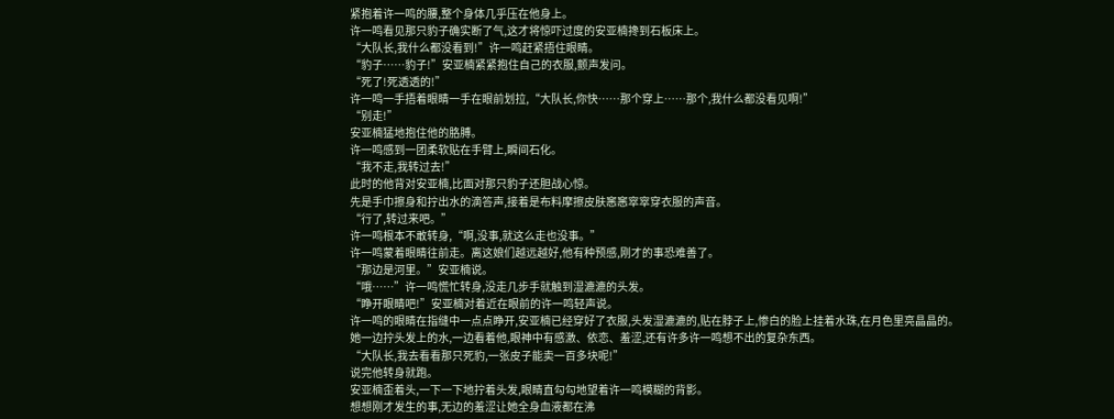紧抱着许一鸣的腰,整个身体几乎压在他身上。
许一鸣看见那只豹子确实断了气,这才将惊吓过度的安亚楠搀到石板床上。
“大队长,我什么都没看到!”许一鸣赶紧捂住眼睛。
“豹子……豹子!”安亚楠紧紧抱住自己的衣服,颤声发问。
“死了!死透透的!”
许一鸣一手捂着眼睛一手在眼前划拉,“大队长,你快……那个穿上……那个,我什么都没看见啊!”
“别走!”
安亚楠猛地抱住他的胳膊。
许一鸣感到一团柔软贴在手臂上,瞬间石化。
“我不走,我转过去!”
此时的他背对安亚楠,比面对那只豹子还胆战心惊。
先是手巾擦身和拧出水的滴答声,接着是布料摩擦皮肤窸窸窣窣穿衣服的声音。
“行了,转过来吧。”
许一鸣根本不敢转身,“啊,没事,就这么走也没事。”
许一鸣蒙着眼睛往前走。离这娘们越远越好,他有种预感,刚才的事恐难善了。
“那边是河里。”安亚楠说。
“哦……”许一鸣慌忙转身,没走几步手就触到湿漉漉的头发。
“睁开眼睛吧!”安亚楠对着近在眼前的许一鸣轻声说。
许一鸣的眼睛在指缝中一点点睁开,安亚楠已经穿好了衣服,头发湿漉漉的,贴在脖子上,惨白的脸上挂着水珠,在月色里亮晶晶的。
她一边拧头发上的水,一边看着他,眼神中有感激、依恋、羞涩,还有许多许一鸣想不出的复杂东西。
“大队长,我去看看那只死豹,一张皮子能卖一百多块呢!”
说完他转身就跑。
安亚楠歪着头,一下一下地拧着头发,眼睛直勾勾地望着许一鸣模糊的背影。
想想刚才发生的事,无边的羞涩让她全身血液都在沸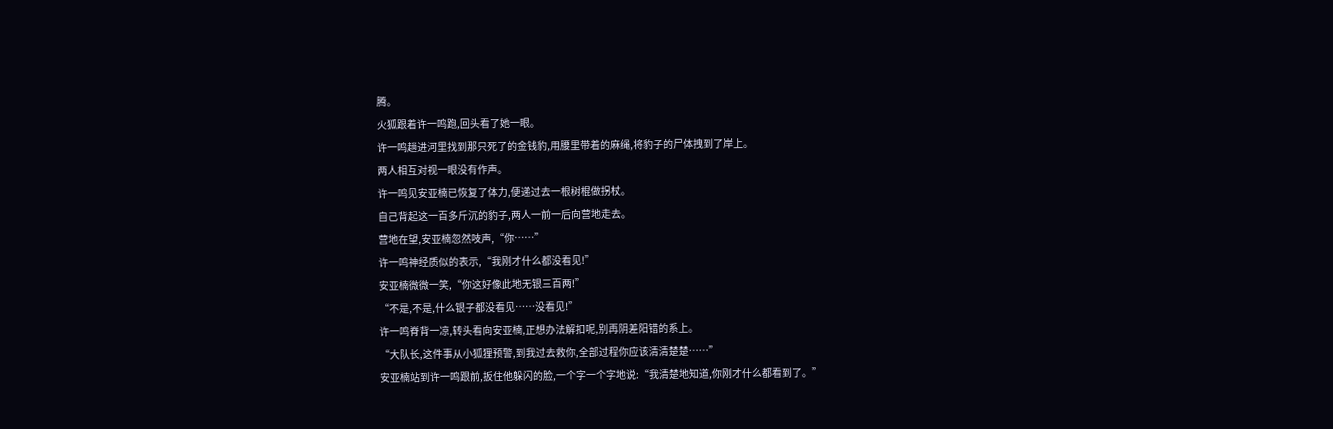腾。
火狐跟着许一鸣跑,回头看了她一眼。
许一鸣趟进河里找到那只死了的金钱豹,用腰里带着的麻绳,将豹子的尸体拽到了岸上。
两人相互对视一眼没有作声。
许一鸣见安亚楠已恢复了体力,便递过去一根树棍做拐杖。
自己背起这一百多斤沉的豹子,两人一前一后向营地走去。
营地在望,安亚楠忽然吱声,“你……”
许一鸣神经质似的表示,“我刚才什么都没看见!”
安亚楠微微一笑,“你这好像此地无银三百两!”
“不是,不是,什么银子都没看见……没看见!”
许一鸣脊背一凉,转头看向安亚楠,正想办法解扣呢,别再阴差阳错的系上。
“大队长,这件事从小狐狸预警,到我过去救你,全部过程你应该清清楚楚……”
安亚楠站到许一鸣跟前,扳住他躲闪的脸,一个字一个字地说:“我清楚地知道,你刚才什么都看到了。”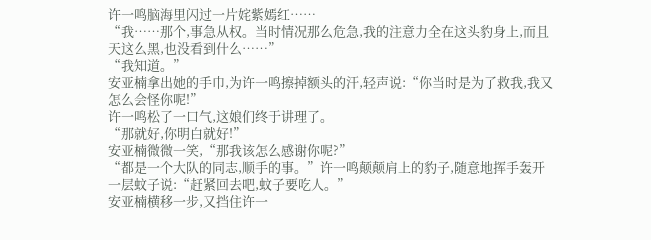许一鸣脑海里闪过一片姹紫嫣红……
“我……那个,事急从权。当时情况那么危急,我的注意力全在这头豹身上,而且天这么黑,也没看到什么……”
“我知道。”
安亚楠拿出她的手巾,为许一鸣擦掉额头的汗,轻声说:“你当时是为了救我,我又怎么会怪你呢!”
许一鸣松了一口气,这娘们终于讲理了。
“那就好,你明白就好!”
安亚楠微微一笑,“那我该怎么感谢你呢?”
“都是一个大队的同志,顺手的事。”许一鸣颠颠肩上的豹子,随意地挥手轰开一层蚊子说:“赶紧回去吧,蚊子要吃人。”
安亚楠横移一步,又挡住许一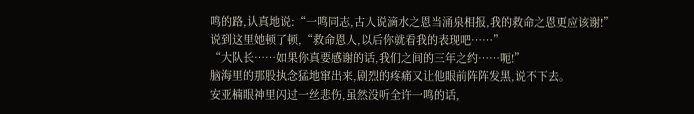鸣的路,认真地说:“一鸣同志,古人说滴水之恩当涌泉相报,我的救命之恩更应该谢!”
说到这里她顿了顿,“救命恩人,以后你就看我的表现吧……”
“大队长……如果你真要感谢的话,我们之间的三年之约……呃!”
脑海里的那股执念猛地窜出来,剧烈的疼痛又让他眼前阵阵发黑,说不下去。
安亚楠眼神里闪过一丝悲伤,虽然没听全许一鸣的话,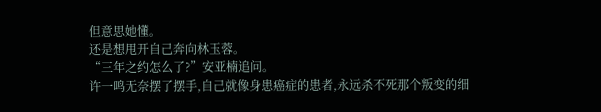但意思她懂。
还是想甩开自己奔向林玉蓉。
“三年之约怎么了?”安亚楠追问。
许一鸣无奈摆了摆手,自己就像身患癌症的患者,永远杀不死那个叛变的细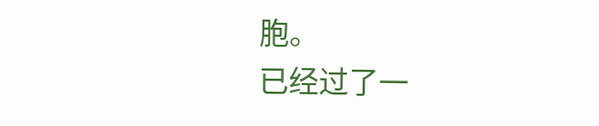胞。
已经过了一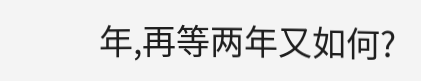年,再等两年又如何?